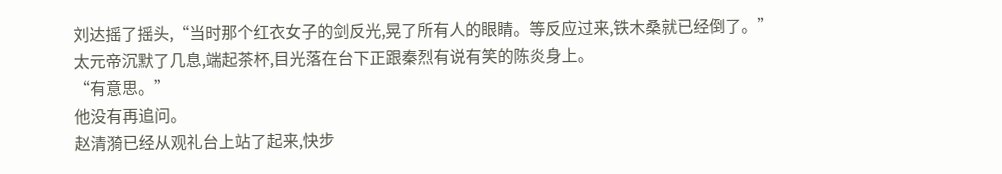刘达摇了摇头,“当时那个红衣女子的剑反光,晃了所有人的眼睛。等反应过来,铁木桑就已经倒了。”
太元帝沉默了几息,端起茶杯,目光落在台下正跟秦烈有说有笑的陈炎身上。
“有意思。”
他没有再追问。
赵清漪已经从观礼台上站了起来,快步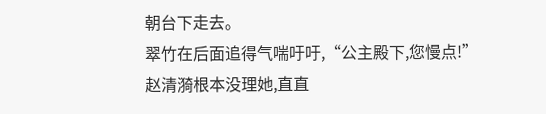朝台下走去。
翠竹在后面追得气喘吁吁,“公主殿下,您慢点!”
赵清漪根本没理她,直直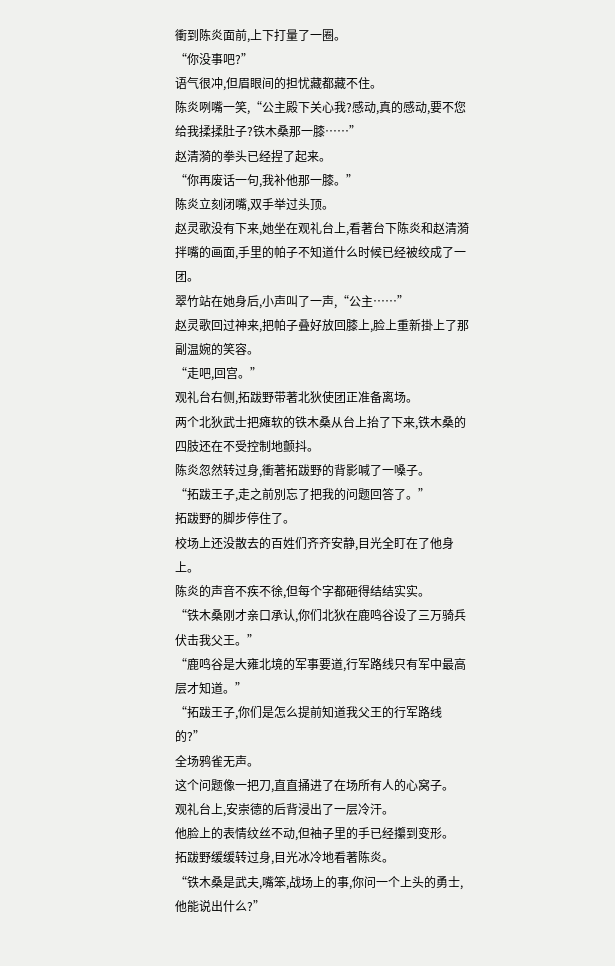衝到陈炎面前,上下打量了一圈。
“你没事吧?”
语气很冲,但眉眼间的担忧藏都藏不住。
陈炎咧嘴一笑,“公主殿下关心我?感动,真的感动,要不您给我揉揉肚子?铁木桑那一膝……”
赵清漪的拳头已经捏了起来。
“你再废话一句,我补他那一膝。”
陈炎立刻闭嘴,双手举过头顶。
赵灵歌没有下来,她坐在观礼台上,看著台下陈炎和赵清漪拌嘴的画面,手里的帕子不知道什么时候已经被绞成了一团。
翠竹站在她身后,小声叫了一声,“公主……”
赵灵歌回过神来,把帕子叠好放回膝上,脸上重新掛上了那副温婉的笑容。
“走吧,回宫。”
观礼台右侧,拓跋野带著北狄使团正准备离场。
两个北狄武士把瘫软的铁木桑从台上抬了下来,铁木桑的四肢还在不受控制地颤抖。
陈炎忽然转过身,衝著拓跋野的背影喊了一嗓子。
“拓跋王子,走之前別忘了把我的问题回答了。”
拓跋野的脚步停住了。
校场上还没散去的百姓们齐齐安静,目光全盯在了他身上。
陈炎的声音不疾不徐,但每个字都砸得结结实实。
“铁木桑刚才亲口承认,你们北狄在鹿鸣谷设了三万骑兵伏击我父王。”
“鹿鸣谷是大雍北境的军事要道,行军路线只有军中最高层才知道。”
“拓跋王子,你们是怎么提前知道我父王的行军路线的?”
全场鸦雀无声。
这个问题像一把刀,直直捅进了在场所有人的心窝子。
观礼台上,安崇德的后背浸出了一层冷汗。
他脸上的表情纹丝不动,但袖子里的手已经攥到变形。
拓跋野缓缓转过身,目光冰冷地看著陈炎。
“铁木桑是武夫,嘴笨,战场上的事,你问一个上头的勇士,他能说出什么?”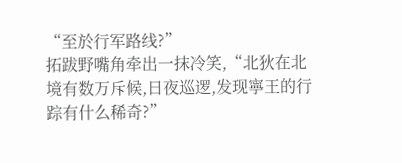“至於行军路线?”
拓跋野嘴角牵出一抹冷笑,“北狄在北境有数万斥候,日夜巡逻,发现寧王的行踪有什么稀奇?”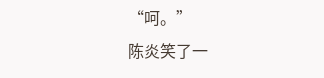“呵。”
陈炎笑了一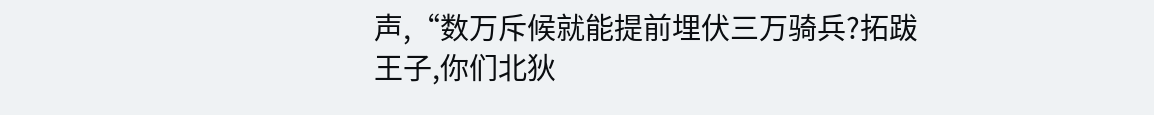声,“数万斥候就能提前埋伏三万骑兵?拓跋王子,你们北狄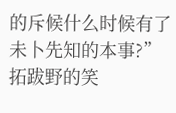的斥候什么时候有了未卜先知的本事?”
拓跋野的笑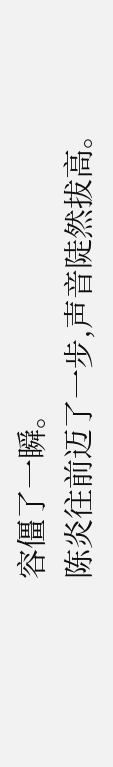容僵了一瞬。
陈炎往前迈了一步,声音陡然拔高。